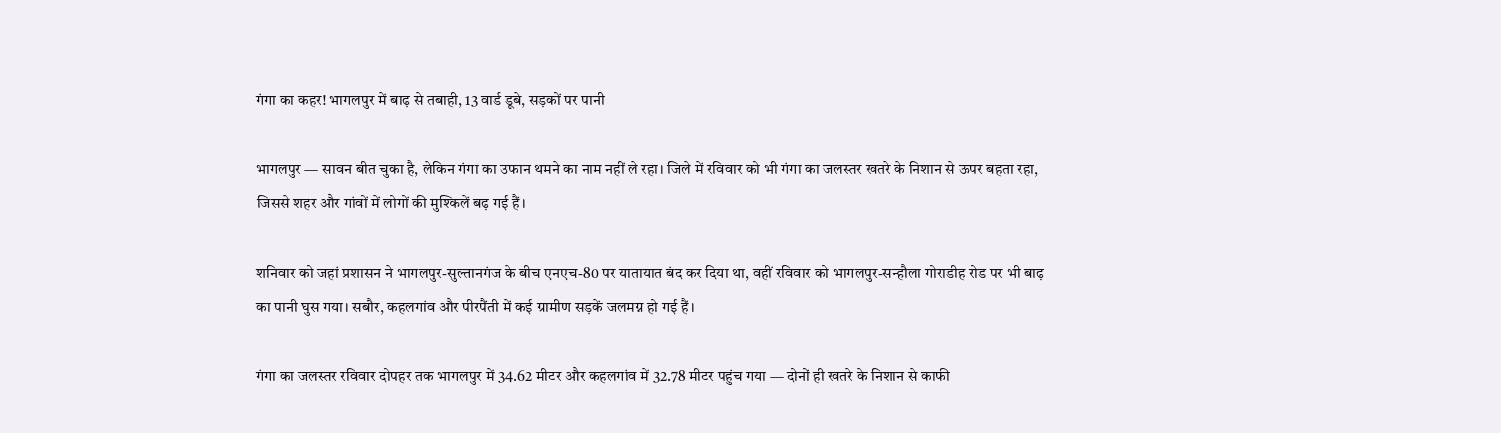गंगा का कहर! भागलपुर में बाढ़ से तबाही, 13 वार्ड डूबे, सड़कों पर पानी

भागलपुर — सावन बीत चुका है, लेकिन गंगा का उफान थमने का नाम नहीं ले रहा। जिले में रविवार को भी गंगा का जलस्तर खतरे के निशान से ऊपर बहता रहा, जिससे शहर और गांवों में लोगों की मुश्किलें बढ़ गई हैं।

शनिवार को जहां प्रशासन ने भागलपुर-सुल्तानगंज के बीच एनएच-80 पर यातायात बंद कर दिया था, वहीं रविवार को भागलपुर-सन्हौला गोराडीह रोड पर भी बाढ़ का पानी घुस गया। सबौर, कहलगांव और पीरपैंती में कई ग्रामीण सड़कें जलमग्न हो गई हैं।

गंगा का जलस्तर रविवार दोपहर तक भागलपुर में 34.62 मीटर और कहलगांव में 32.78 मीटर पहुंच गया — दोनों ही खतरे के निशान से काफी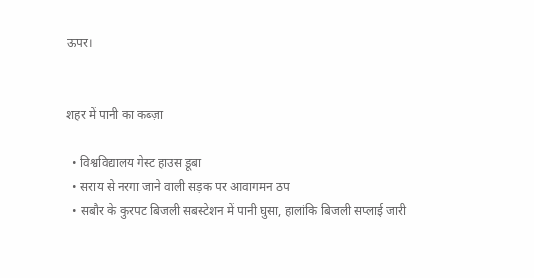ऊपर।


शहर में पानी का कब्ज़ा

  • विश्वविद्यालय गेस्ट हाउस डूबा
  • सराय से नरगा जाने वाली सड़क पर आवागमन ठप
  • सबौर के कुरपट बिजली सबस्टेशन में पानी घुसा, हालांकि बिजली सप्लाई जारी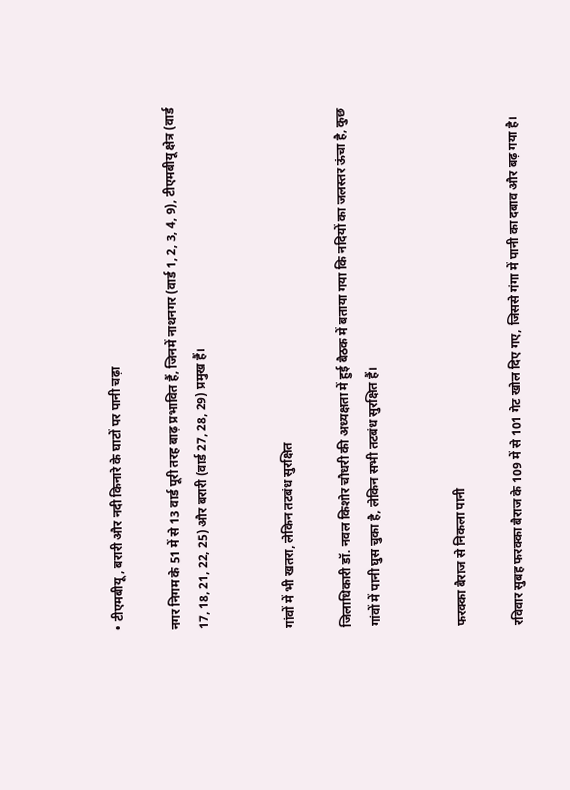• टीएमबीयू, बरारी और नदी किनारे के घाटों पर पानी चढ़ा

नगर निगम के 51 में से 13 वार्ड पूरी तरह बाढ़ प्रभावित हैं, जिनमें नाथनगर (वार्ड 1, 2, 3, 4, 9), टीएमबीयू क्षेत्र (वार्ड 17, 18, 21, 22, 25) और बरारी (वार्ड 27, 28, 29) प्रमुख हैं।


गांवों में भी खतरा, लेकिन तटबंध सुरक्षित

जिलाधिकारी डॉ. नवल किशोर चौधरी की अध्यक्षता में हुई बैठक में बताया गया कि नदियों का जलस्तर ऊंचा है, कुछ गांवों में पानी घुस चुका है, लेकिन सभी तटबंध सुरक्षित हैं।


फरक्का बैराज से निकला पानी

रविवार सुबह फरक्का बैराज के 109 में से 101 गेट खोल दिए गए, जिससे गंगा में पानी का दबाव और बढ़ गया है।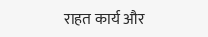राहत कार्य और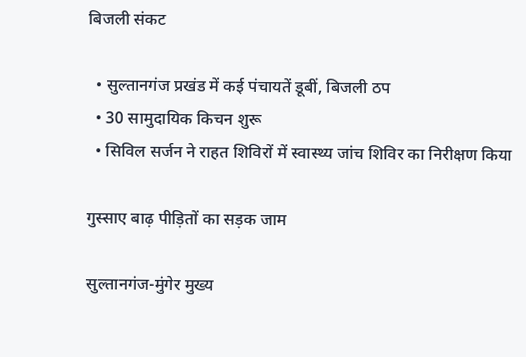बिजली संकट

  • सुल्तानगंज प्रखंड में कई पंचायतें डूबीं, बिजली ठप
  • 30 सामुदायिक किचन शुरू
  • सिविल सर्जन ने राहत शिविरों में स्वास्थ्य जांच शिविर का निरीक्षण किया

गुस्साए बाढ़ पीड़ितों का सड़क जाम

सुल्तानगंज-मुंगेर मुख्य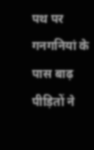पथ पर गनगनियां के पास बाढ़ पीड़ितों ने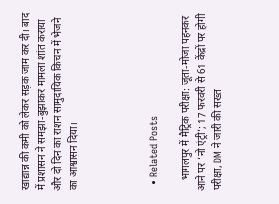खाद्यान्न की कमी को लेकर सड़क जाम कर दी। बाद में प्रशासन ने समझा-बुझाकर मामला शांत कराया और दो दिन का राशन सामुदायिक किचन में भेजने का आश्वासन दिया।




  • Related Posts

    भागलपुर में मैट्रिक परीक्षा: जूता-मोजा पहनकर आने पर ‘नो एंट्री’; 17 फरवरी से 61 केंद्रों पर होगी परीक्षा, DM ने जारी की सख्त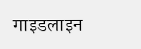गाइडलाइन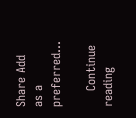Share Add as a preferred…

    Continue reading